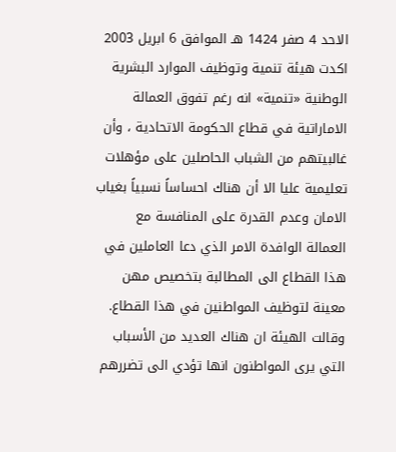الاحد 4 صفر 1424 هـ الموافق 6 ابريل 2003 اكدت هيئة تنمية وتوظيف الموارد البشرية الوطنية «تنمية» انه رغم تفوق العمالة الاماراتية في قطاع الحكومة الاتحادية ، وأن غالبيتهم من الشباب الحاصلين على مؤهلات تعليمية عليا الا أن هناك احساساً نسبياً بغياب الامان وعدم القدرة على المنافسة مع العمالة الوافدة الامر الذي دعا العاملين في هذا القطاع الى المطالبة بتخصيص مهن معينة لتوظيف المواطنين في هذا القطاع. وقالت الهيئة ان هناك العديد من الأسباب التي يرى المواطنون انها تؤدي الى تضررهم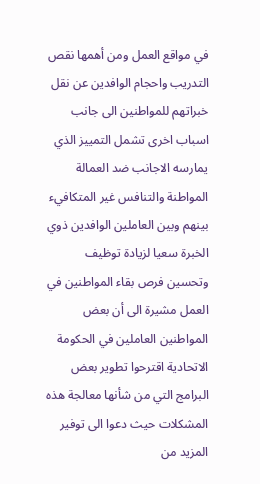في مواقع العمل ومن أهمها نقص التدريب واحجام الوافدين عن نقل خبراتهم للمواطنين الى جانب اسباب اخرى تشمل التمييز الذي يمارسه الاجانب ضد العمالة المواطنة والتنافس غير المتكافيء بينهم وبين العاملين الوافدين ذوي الخبرة سعيا لزيادة توظيف وتحسين فرص بقاء المواطنين في العمل مشيرة الى أن بعض المواطنين العاملين في الحكومة الاتحادية اقترحوا تطوير بعض البرامج التي من شأنها معالجة هذه المشكلات حيث دعوا الى توفير المزيد من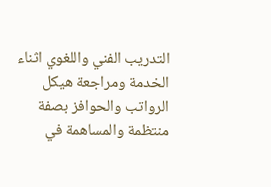التدريب الفني واللغوي اثناء الخدمة ومراجعة هيكل الرواتب والحوافز بصفة منتظمة والمساهمة في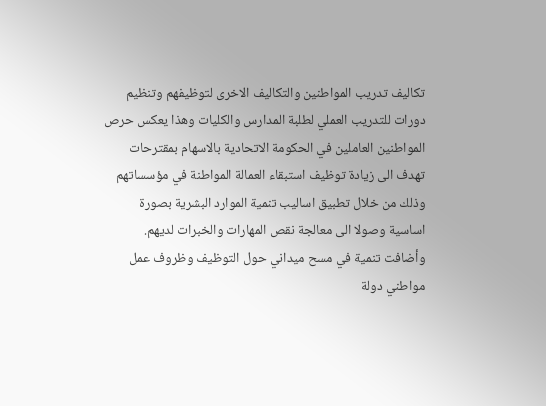تكاليف تدريب المواطنين والتكاليف الاخرى لتوظيفهم وتنظيم دورات للتدريب العملي لطلبة المدارس والكليات وهذا يعكس حرص المواطنين العاملين في الحكومة الاتحادية بالاسهام بمقترحات تهدف الى زيادة توظيف استبقاء العمالة المواطنة في مؤسساتهم وذلك من خلال تطبيق اساليب تنمية الموارد البشرية بصورة اساسية وصولا الى معالجة نقص المهارات والخبرات لديهم. وأضافت تنمية في مسح ميداني حول التوظيف وظروف عمل مواطني دولة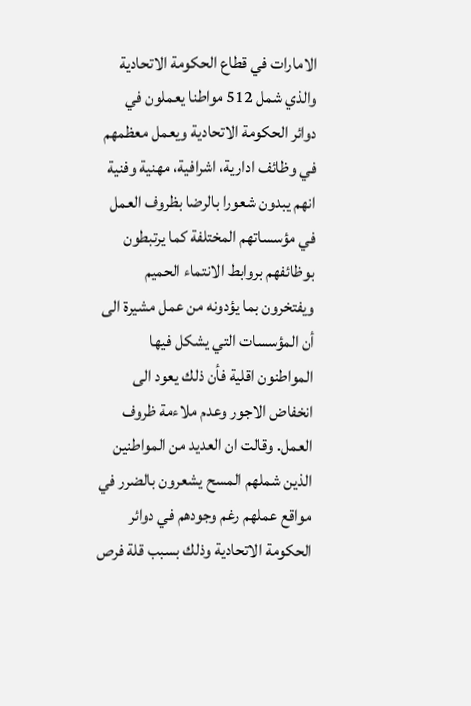الامارات في قطاع الحكومة الاتحادية والذي شمل 512 مواطنا يعملون في دوائر الحكومة الاتحادية ويعمل معظمهم في وظائف ادارية، اشرافية، مهنية وفنية انهم يبدون شعورا بالرضا بظروف العمل في مؤسساتهم المختلفة كما يرتبطون بوظائفهم بروابط الانتماء الحميم ويفتخرون بما يؤدونه من عمل مشيرة الى أن المؤسسات التي يشكل فيها المواطنون اقلية فأن ذلك يعود الى انخفاض الاجور وعدم ملاءمة ظروف العمل. وقالت ان العديد من المواطنين الذين شملهم المسح يشعرون بالضرر في مواقع عملهم رغم وجودهم في دوائر الحكومة الاتحادية وذلك بسبب قلة فرص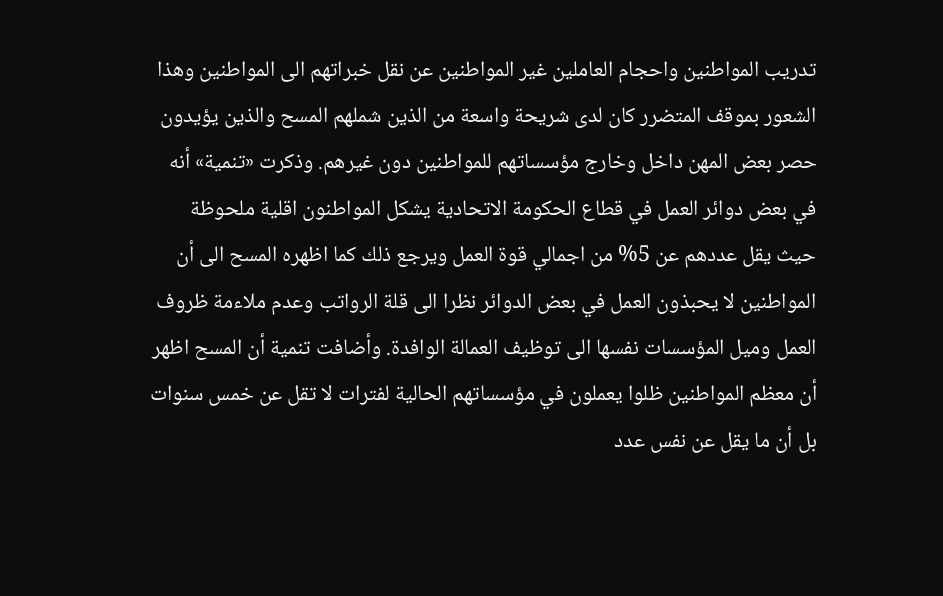تدريب المواطنين واحجام العاملين غير المواطنين عن نقل خبراتهم الى المواطنين وهذا الشعور بموقف المتضرر كان لدى شريحة واسعة من الذين شملهم المسح والذين يؤيدون حصر بعض المهن داخل وخارج مؤسساتهم للمواطنين دون غيرهم. وذكرت «تنمية» أنه في بعض دوائر العمل في قطاع الحكومة الاتحادية يشكل المواطنون اقلية ملحوظة حيث يقل عددهم عن 5% من اجمالي قوة العمل ويرجع ذلك كما اظهره المسح الى أن المواطنين لا يحبذون العمل في بعض الدوائر نظرا الى قلة الرواتب وعدم ملاءمة ظروف العمل وميل المؤسسات نفسها الى توظيف العمالة الوافدة. وأضافت تنمية أن المسح اظهر أن معظم المواطنين ظلوا يعملون في مؤسساتهم الحالية لفترات لا تقل عن خمس سنوات بل أن ما يقل عن نفس عدد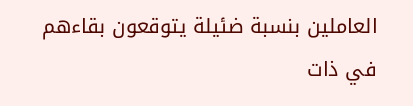العاملين بنسبة ضئيلة يتوقعون بقاءهم في ذات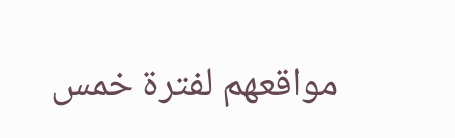مواقعهم لفترة خمس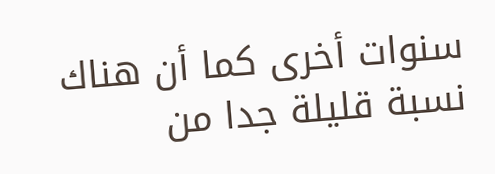سنوات أخرى كما أن هناك نسبة قليلة جدا من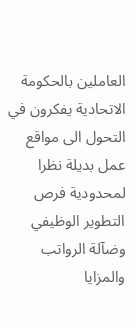العاملين بالحكومة الاتحادية يفكرون في التحول الى مواقع عمل بديلة نظرا لمحدودية فرص التطوير الوظيفي وضآلة الرواتب والمزايا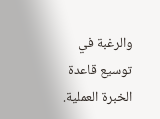والرغبة في توسيع قاعدة الخبرة العملية.